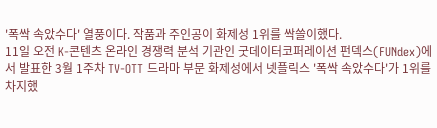'폭싹 속았수다' 열풍이다. 작품과 주인공이 화제성 1위를 싹쓸이했다.
11일 오전 K-콘텐츠 온라인 경쟁력 분석 기관인 굿데이터코퍼레이션 펀덱스(FUNdex)에서 발표한 3월 1주차 TV-OTT 드라마 부문 화제성에서 넷플릭스 '폭싹 속았수다'가 1위를 차지했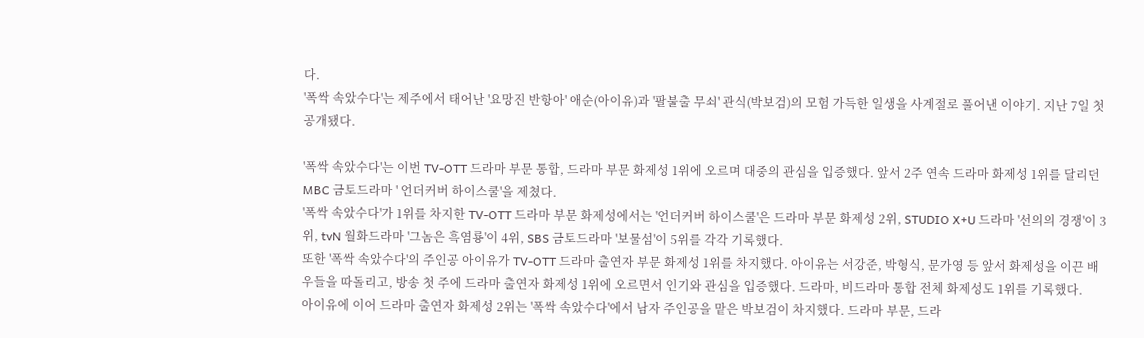다.
'폭싹 속았수다'는 제주에서 태어난 '요망진 반항아' 애순(아이유)과 '팔불출 무쇠' 관식(박보검)의 모험 가득한 일생을 사계절로 풀어낸 이야기. 지난 7일 첫 공개됐다.

'폭싹 속았수다'는 이번 TV-OTT 드라마 부문 통합, 드라마 부문 화제성 1위에 오르며 대중의 관심을 입증했다. 앞서 2주 연속 드라마 화제성 1위를 달리던 MBC 금토드라마 ' 언더커버 하이스쿨'을 제쳤다.
'폭싹 속았수다'가 1위를 차지한 TV-OTT 드라마 부문 화제성에서는 '언더커버 하이스쿨'은 드라마 부문 화제성 2위, STUDIO X+U 드라마 '선의의 경쟁'이 3위, tvN 월화드라마 '그놈은 흑염룡'이 4위, SBS 금토드라마 '보물섬'이 5위를 각각 기록했다.
또한 '폭싹 속았수다'의 주인공 아이유가 TV-OTT 드라마 출연자 부문 화제성 1위를 차지했다. 아이유는 서강준, 박형식, 문가영 등 앞서 화제성을 이끈 배우들을 따돌리고, 방송 첫 주에 드라마 출연자 화제성 1위에 오르면서 인기와 관심을 입증했다. 드라마, 비드라마 통합 전체 화제성도 1위를 기록했다.
아이유에 이어 드라마 출연자 화제성 2위는 '폭싹 속았수다'에서 남자 주인공을 맡은 박보검이 차지했다. 드라마 부문, 드라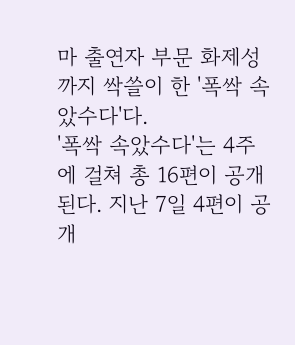마 출연자 부문 화제성까지 싹쓸이 한 '폭싹 속았수다'다.
'폭싹 속았수다'는 4주에 걸쳐 총 16편이 공개된다. 지난 7일 4편이 공개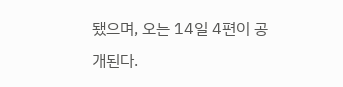됐으며, 오는 14일 4편이 공개된다.